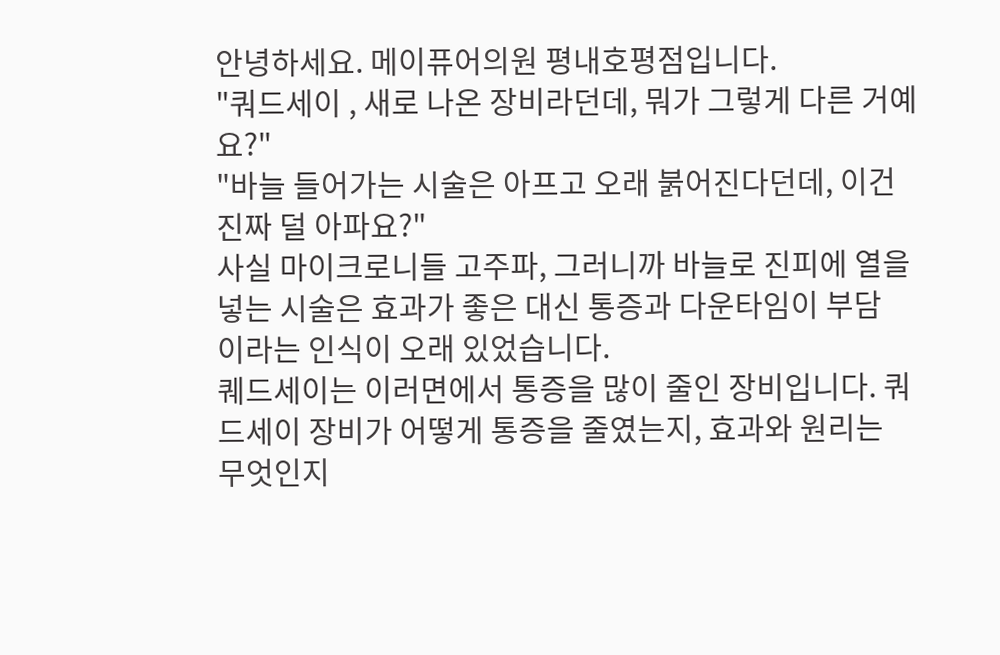안녕하세요. 메이퓨어의원 평내호평점입니다.
"쿼드세이 , 새로 나온 장비라던데, 뭐가 그렇게 다른 거예요?"
"바늘 들어가는 시술은 아프고 오래 붉어진다던데, 이건 진짜 덜 아파요?"
사실 마이크로니들 고주파, 그러니까 바늘로 진피에 열을 넣는 시술은 효과가 좋은 대신 통증과 다운타임이 부담
이라는 인식이 오래 있었습니다.
퀘드세이는 이러면에서 통증을 많이 줄인 장비입니다. 쿼드세이 장비가 어떻게 통증을 줄였는지, 효과와 원리는
무엇인지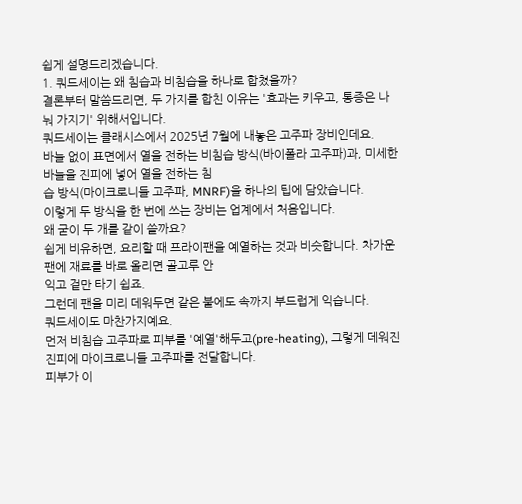쉽게 설명드리겠습니다.
1. 쿼드세이는 왜 침습과 비침습을 하나로 합쳤을까?
결론부터 말씀드리면, 두 가지를 합친 이유는 '효과는 키우고, 통증은 나눠 가지기' 위해서입니다.
쿼드세이는 클래시스에서 2025년 7월에 내놓은 고주파 장비인데요.
바늘 없이 표면에서 열을 전하는 비침습 방식(바이폴라 고주파)과, 미세한 바늘을 진피에 넣어 열을 전하는 침
습 방식(마이크로니들 고주파, MNRF)을 하나의 팁에 담았습니다.
이렇게 두 방식을 한 번에 쓰는 장비는 업계에서 처음입니다.
왜 굳이 두 개를 같이 쓸까요?
쉽게 비유하면, 요리할 때 프라이팬을 예열하는 것과 비슷합니다. 차가운 팬에 재료를 바로 올리면 골고루 안
익고 겉만 타기 쉽죠.
그런데 팬을 미리 데워두면 같은 불에도 속까지 부드럽게 익습니다.
쿼드세이도 마찬가지예요.
먼저 비침습 고주파로 피부를 '예열'해두고(pre-heating), 그렇게 데워진 진피에 마이크로니들 고주파를 전달합니다.
피부가 이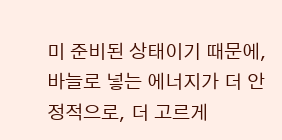미 준비된 상태이기 때문에, 바늘로 넣는 에너지가 더 안정적으로, 더 고르게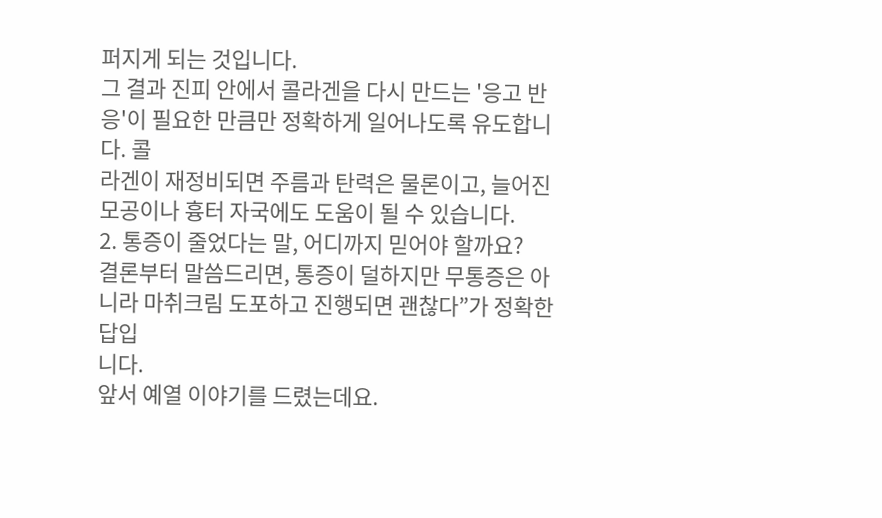퍼지게 되는 것입니다.
그 결과 진피 안에서 콜라겐을 다시 만드는 '응고 반응'이 필요한 만큼만 정확하게 일어나도록 유도합니다. 콜
라겐이 재정비되면 주름과 탄력은 물론이고, 늘어진 모공이나 흉터 자국에도 도움이 될 수 있습니다.
2. 통증이 줄었다는 말, 어디까지 믿어야 할까요?
결론부터 말씀드리면, 통증이 덜하지만 무통증은 아니라 마취크림 도포하고 진행되면 괜찮다”가 정확한 답입
니다.
앞서 예열 이야기를 드렸는데요.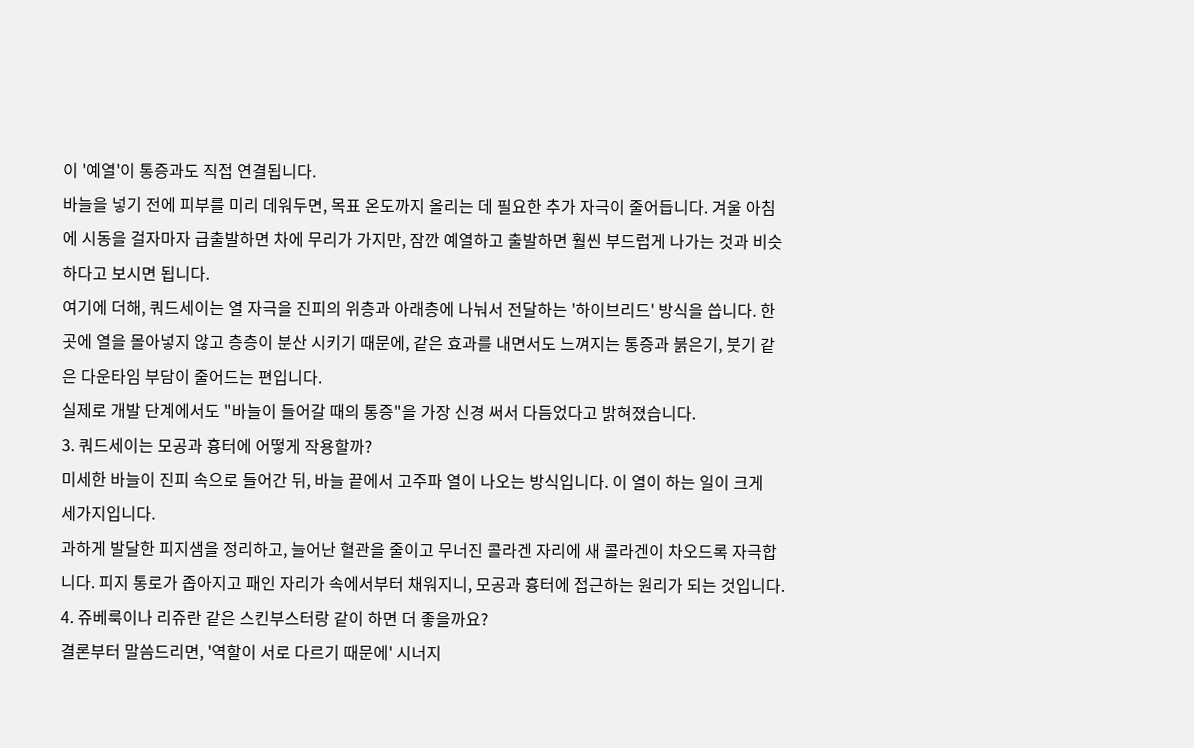이 '예열'이 통증과도 직접 연결됩니다.
바늘을 넣기 전에 피부를 미리 데워두면, 목표 온도까지 올리는 데 필요한 추가 자극이 줄어듭니다. 겨울 아침
에 시동을 걸자마자 급출발하면 차에 무리가 가지만, 잠깐 예열하고 출발하면 훨씬 부드럽게 나가는 것과 비슷
하다고 보시면 됩니다.
여기에 더해, 쿼드세이는 열 자극을 진피의 위층과 아래층에 나눠서 전달하는 '하이브리드' 방식을 씁니다. 한
곳에 열을 몰아넣지 않고 층층이 분산 시키기 때문에, 같은 효과를 내면서도 느껴지는 통증과 붉은기, 붓기 같
은 다운타임 부담이 줄어드는 편입니다.
실제로 개발 단계에서도 "바늘이 들어갈 때의 통증"을 가장 신경 써서 다듬었다고 밝혀졌습니다.
3. 쿼드세이는 모공과 흉터에 어떻게 작용할까?
미세한 바늘이 진피 속으로 들어간 뒤, 바늘 끝에서 고주파 열이 나오는 방식입니다. 이 열이 하는 일이 크게
세가지입니다.
과하게 발달한 피지샘을 정리하고, 늘어난 혈관을 줄이고 무너진 콜라겐 자리에 새 콜라겐이 차오드록 자극합
니다. 피지 통로가 좁아지고 패인 자리가 속에서부터 채워지니, 모공과 흉터에 접근하는 원리가 되는 것입니다.
4. 쥬베룩이나 리쥬란 같은 스킨부스터랑 같이 하면 더 좋을까요?
결론부터 말씀드리면, '역할이 서로 다르기 때문에' 시너지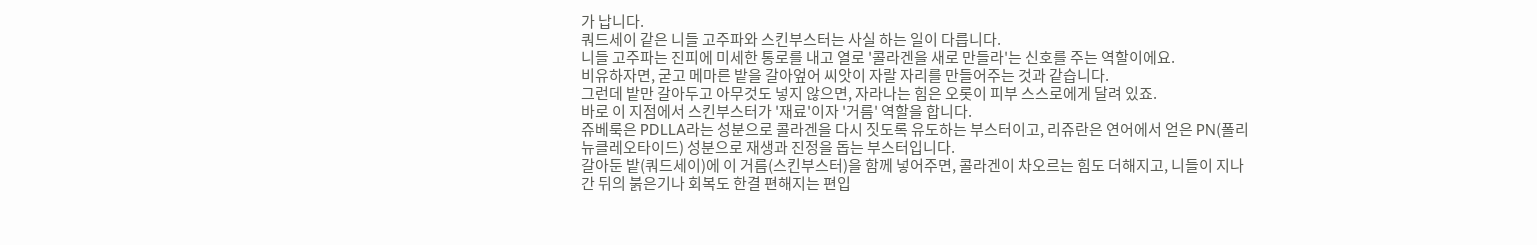가 납니다.
쿼드세이 같은 니들 고주파와 스킨부스터는 사실 하는 일이 다릅니다.
니들 고주파는 진피에 미세한 통로를 내고 열로 '콜라겐을 새로 만들라'는 신호를 주는 역할이에요.
비유하자면, 굳고 메마른 밭을 갈아엎어 씨앗이 자랄 자리를 만들어주는 것과 같습니다.
그런데 밭만 갈아두고 아무것도 넣지 않으면, 자라나는 힘은 오롯이 피부 스스로에게 달려 있죠.
바로 이 지점에서 스킨부스터가 '재료'이자 '거름' 역할을 합니다.
쥬베룩은 PDLLA라는 성분으로 콜라겐을 다시 짓도록 유도하는 부스터이고, 리쥬란은 연어에서 얻은 PN(폴리
뉴클레오타이드) 성분으로 재생과 진정을 돕는 부스터입니다.
갈아둔 밭(쿼드세이)에 이 거름(스킨부스터)을 함께 넣어주면, 콜라겐이 차오르는 힘도 더해지고, 니들이 지나
간 뒤의 붉은기나 회복도 한결 편해지는 편입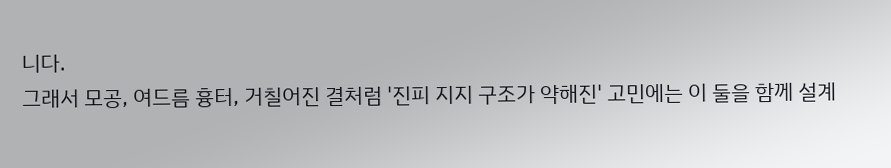니다.
그래서 모공, 여드름 흉터, 거칠어진 결처럼 '진피 지지 구조가 약해진' 고민에는 이 둘을 함께 설계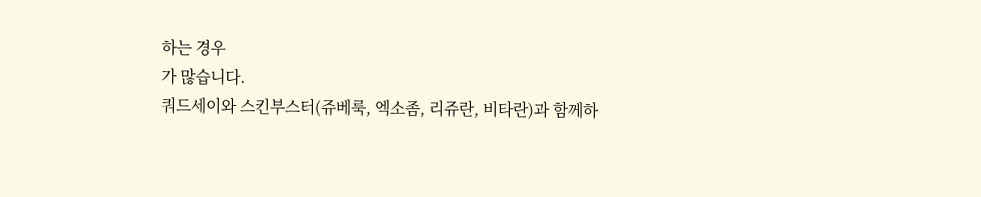하는 경우
가 많습니다.
쿼드세이와 스킨부스터(쥬베룩, 엑소좀, 리쥬란, 비타란)과 함께하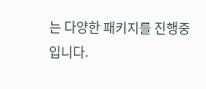는 다양한 패키지를 진행중입니다.